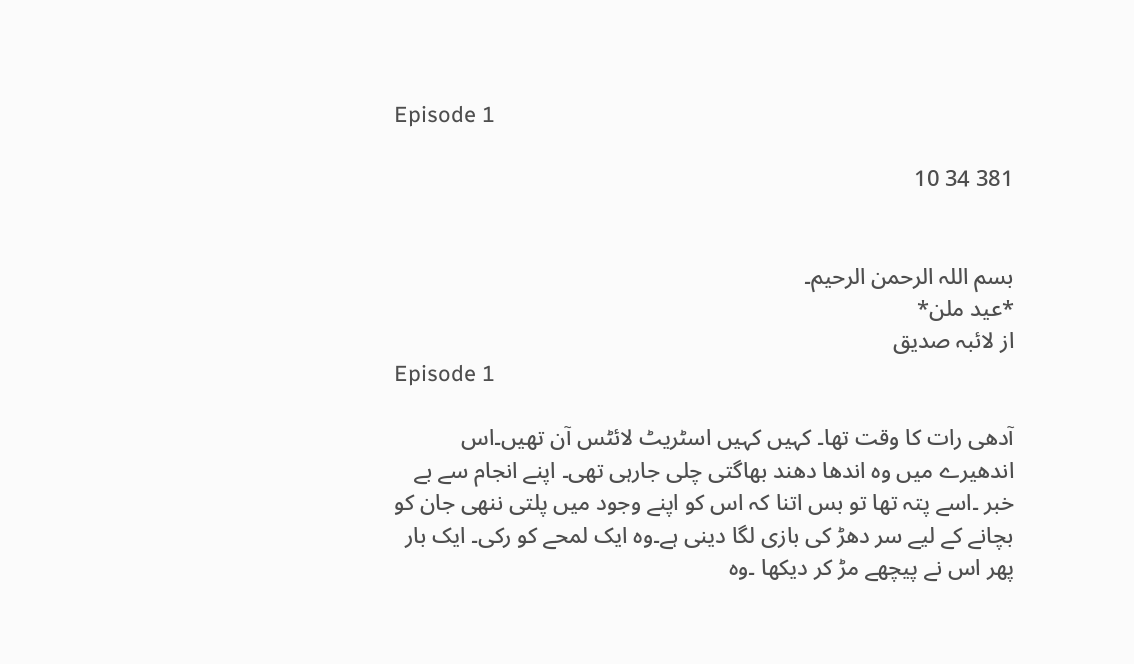Episode 1

381 34 10


بسم اللہ الرحمن الرحیم۔
*عید ملن*
از لائبہ صدیق
Episode 1

آدھی رات کا وقت تھا۔ کہیں کہیں اسٹریٹ لائٹس آن تھیں۔اس اندھیرے میں وہ اندھا دھند بھاگتی چلی جارہی تھی۔ اپنے انجام سے بے خبر ۔اسے پتہ تھا تو بس اتنا کہ اس کو اپنے وجود میں پلتی ننھی جان کو بچانے کے لیے سر دھڑ کی بازی لگا دینی ہے۔وہ ایک لمحے کو رکی۔ ایک بار پھر اس نے پیچھے مڑ کر دیکھا ۔وہ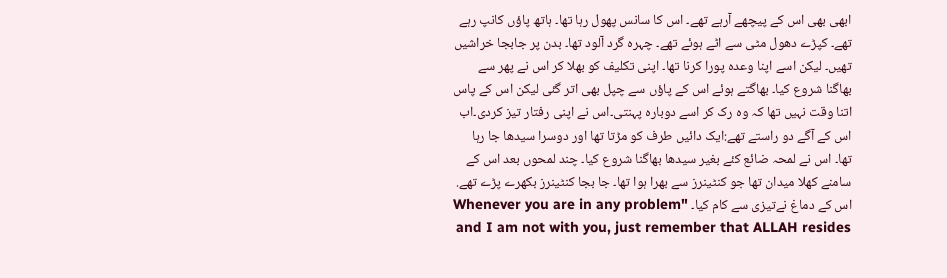ابھی بھی اس کے پیچھے آرہے تھے۔ اس کا سانس پھول رہا تھا۔ ہاتھ پاؤں کانپ رہے تھے۔ کپڑے دھول مٹی سے اٹے ہوئے تھے۔ چہرہ گرد آلود تھا۔ بدن پر جابجا خراشیں تھیں۔ لیکن اسے اپنا وعدہ پورا کرنا تھا۔ اپنی تکلیف کو بھلا کر اس نے پھر سے بھاگنا شروع کیا۔ بھاگتے ہوئے اس کے پاؤں سے چپل بھی اتر گئی لیکن اس کے پاس اتنا وقت نہیں تھا کہ وہ رک کر اسے دوبارہ پہنتی۔اس نے اپنی رفتار تیز کردی۔اب اس کے آگے دو راستے تھے:ایک دائیں طرف کو مڑتا تھا اور دوسرا سیدھا جا رہا تھا۔ اس نے لمحہ ضائع کئے بغیر سیدھا بھاگنا شروع کیا۔ چند لمحوں بعد اس کے سامنے کھلا میدان تھا جو کنٹینرز سے بھرا ہوا تھا۔ جا بجا کنٹینرز بکھرے پڑے تھے. اس کے دماغ نےتیزی سے کام کیا۔ "Whenever you are in any problem and I am not with you, just remember that ALLAH resides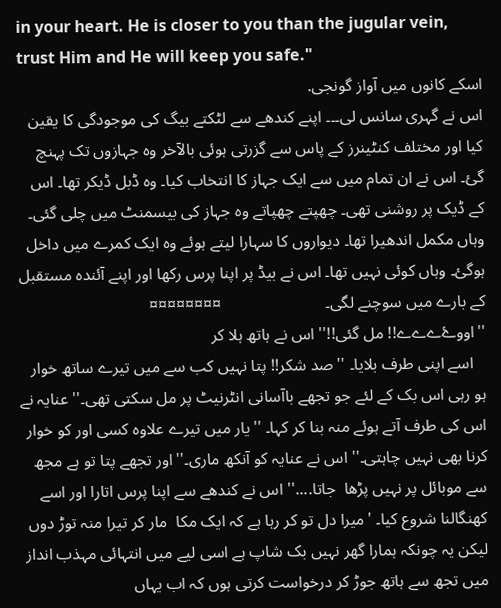in your heart. He is closer to you than the jugular vein, trust Him and He will keep you safe."
اسکے کانوں میں آواز گونجی.
اس نے گہری سانس لی۔۔۔ اپنے کندھے سے لٹکتے بیگ کی موجودگی کا یقین کیا اور مختلف کنٹینرز کے پاس سے گزرتی ہوئی بالآخر وہ جہازوں تک پہنچ گئ۔ اس نے ان تمام میں سے ایک جہاز کا انتخاب کیا۔ وہ ڈبل ڈیکر تھا۔ اس کے ڈیک پر روشنی تھی۔ چھپتے چھپاتے وہ جہاز کی بیسمنٹ میں چلی گئی۔ وہاں مکمل اندھیرا تھا۔ دیواروں کا سہارا لیتے ہوئے وہ ایک کمرے میں داخل ہوگئ۔ وہاں کوئی نہیں تھا۔ اس نے بیڈ پر اپنا پرس رکھا اور اپنے آئندہ مستقبل کے بارے میں سوچنے لگی۔                         ¤¤¤¤¤¤¤¤
''اووۓےےے!! مل گئی!!'' اس نے ہاتھ ہلا کر
   اسے اپنی طرف بلایا۔ ''صد شکر!! پتا نہیں کب سے میں تیرے ساتھ خوار ہو رہی اس بک کے لئے جو تجھے باآسانی انٹرنیٹ پر مل سکتی تھی۔'' عنایہ نے اس کی طرف آتے ہوئے منہ بنا کر کہا۔ ''یار میں تیرے علاوہ کسی اور کو خوار کرنا بھی نہیں چاہتی۔'' اس نے عنایہ کو آنکھ ماری۔''اور تجھے پتا تو ہے مجھ سے موبائل پر نہیں پڑھا  جاتا....'' اس نے کندھے سے اپنا پرس اتارا اور اسے    کھنگالنا شروع کیا۔ 'میرا دل تو کر رہا ہے کہ ایک مکا  مار کر تیرا منہ توڑ دوں لیکن یہ چونکہ ہمارا گھر نہیں بک شاپ ہے اسی لیے میں انتہائی مہذب انداز میں تجھ سے ہاتھ جوڑ کر درخواست کرتی ہوں کہ اب یہاں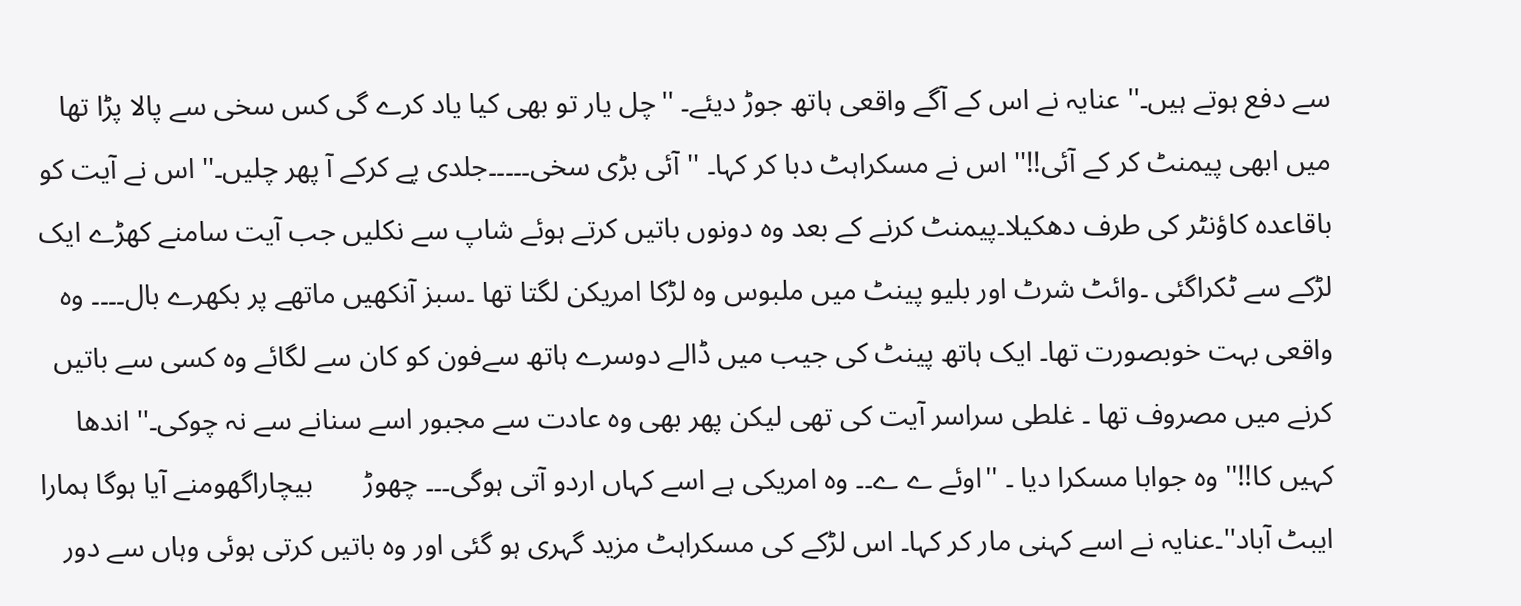سے دفع ہوتے ہیں۔'' عنایہ نے اس کے آگے واقعی ہاتھ جوڑ دیئے۔ ''چل یار تو بھی کیا یاد کرے گی کس سخی سے پالا پڑا تھا میں ابھی پیمنٹ کر کے آئی!!'' اس نے مسکراہٹ دبا کر کہا۔ ''آئی بڑی سخی۔۔۔۔۔جلدی پے کرکے آ پھر چلیں۔'' اس نے آیت کو باقاعدہ کاؤنٹر کی طرف دھکیلا۔پیمنٹ کرنے کے بعد وہ دونوں باتیں کرتے ہوئے شاپ سے نکلیں جب آیت سامنے کھڑے ایک لڑکے سے ٹکراگئی ۔وائٹ شرٹ اور بلیو پینٹ میں ملبوس وہ لڑکا امریکن لگتا تھا ۔سبز آنکھیں ماتھے پر بکھرے بال۔۔۔۔ وہ واقعی بہت خوبصورت تھا۔ ایک ہاتھ پینٹ کی جیب میں ڈالے دوسرے ہاتھ سےفون کو کان سے لگائے وہ کسی سے باتیں کرنے میں مصروف تھا ۔ غلطی سراسر آیت کی تھی لیکن پھر بھی وہ عادت سے مجبور اسے سنانے سے نہ چوکی۔'' اندھا کہیں کا!!'' وہ جوابا مسکرا دیا ۔ ''اوئے ے ے۔۔ وہ امریکی ہے اسے کہاں اردو آتی ہوگی۔۔۔ چھوڑ       بیچاراگھومنے آیا ہوگا ہمارا ایبٹ آباد''۔عنایہ نے اسے کہنی مار کر کہا۔ اس لڑکے کی مسکراہٹ مزید گہری ہو گئی اور وہ باتیں کرتی ہوئی وہاں سے دور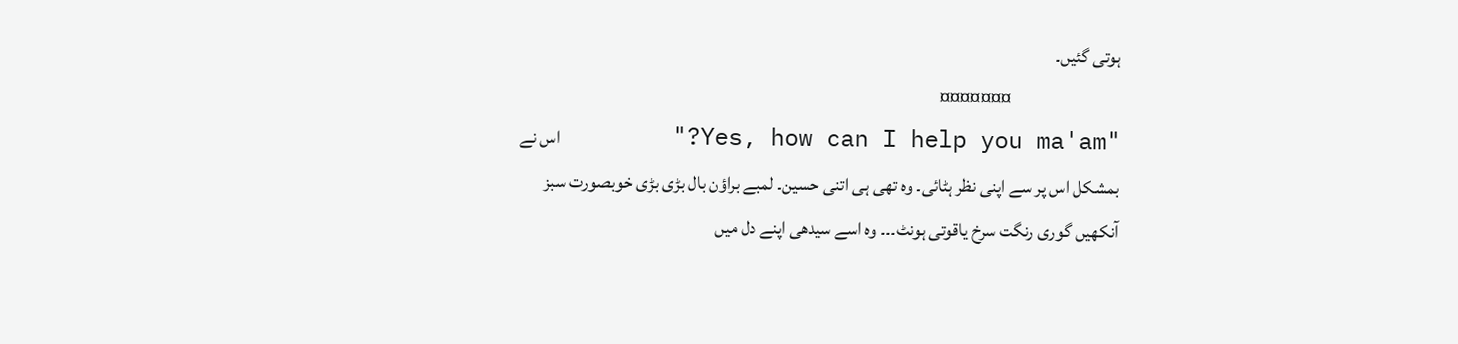ہوتی گئیں۔
                              ¤¤¤¤¤¤¤
"Yes, how can I help you ma'am?"        اس نے بمشکل اس پر سے اپنی نظر ہٹائی۔ وہ تھی ہی اتنی حسین۔ لمبے براؤن بال بڑی بڑی خوبصورت سبز آنکھیں گوری رنگت سرخ یاقوتی ہونٹ۔۔۔ وہ اسے سیدھی اپنے دل میں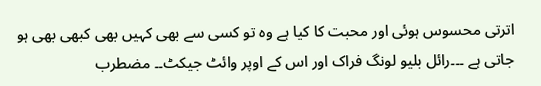اترتی محسوس ہوئی اور محبت کا کیا ہے وہ تو کسی سے بھی کہیں بھی کبھی بھی ہو جاتی ہے ۔۔۔رائل بلیو لونگ فراک اور اس کے اوپر وائٹ جیکٹ۔۔ مضطرب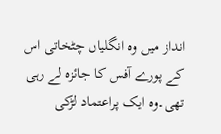انداز میں وہ انگلیاں چٹخاتی اس کے پورے آفس کا جائزہ لے رہی تھی۔وہ ایک پراعتماد لڑکی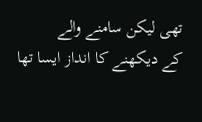تھی لیکن سامنے والے
کے دیکھنے کا انداز ایسا تھا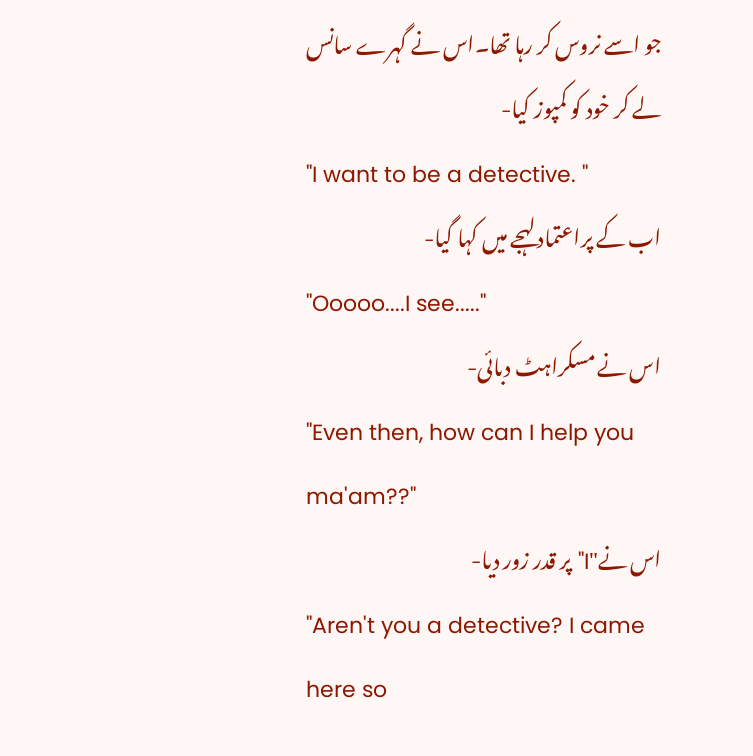جو اسے نروس کر رہا تھا۔اس نے گہرے سانس لے کر خود کو کمپوز کیا-
"I want to be a detective. "
اب کے پراعتماد لہجے میں کہا گیا-
"Ooooo....I see....."
اس نے مسکراہٹ دبائی-
"Even then, how can I help you ma'am??"
اس نے"I" پر قدر زور دیا-
"Aren't you a detective? I came here so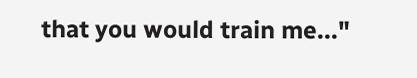that you would train me..."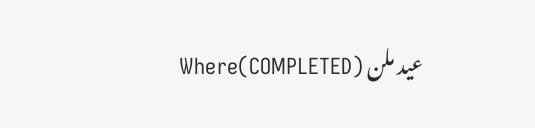عید ملن (COMPLETED)Where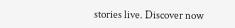stories live. Discover now